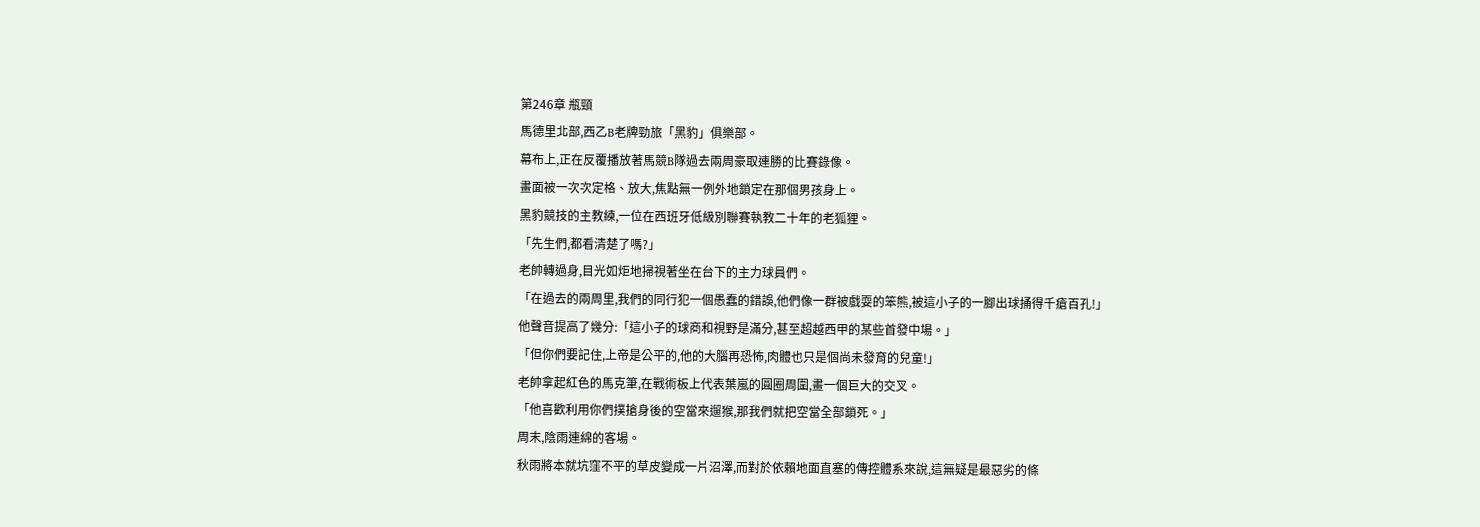第246章 瓶頸
馬德里北部,西乙B老牌勁旅「黑豹」俱樂部。
幕布上,正在反覆播放著馬競B隊過去兩周豪取連勝的比賽錄像。
畫面被一次次定格、放大,焦點無一例外地鎖定在那個男孩身上。
黑豹競技的主教練,一位在西班牙低級別聯賽執教二十年的老狐狸。
「先生們,都看清楚了嗎?」
老帥轉過身,目光如炬地掃視著坐在台下的主力球員們。
「在過去的兩周里,我們的同行犯一個愚蠢的錯誤,他們像一群被戲耍的笨熊,被這小子的一腳出球捅得千瘡百孔!」
他聲音提高了幾分:「這小子的球商和視野是滿分,甚至超越西甲的某些首發中場。」
「但你們要記住,上帝是公平的,他的大腦再恐怖,肉體也只是個尚未發育的兒童!」
老帥拿起紅色的馬克筆,在戰術板上代表葉嵐的圓圈周圍,畫一個巨大的交叉。
「他喜歡利用你們撲搶身後的空當來遛猴,那我們就把空當全部鎖死。」
周末,陰雨連綿的客場。
秋雨將本就坑窪不平的草皮變成一片沼澤,而對於依賴地面直塞的傳控體系來說,這無疑是最惡劣的條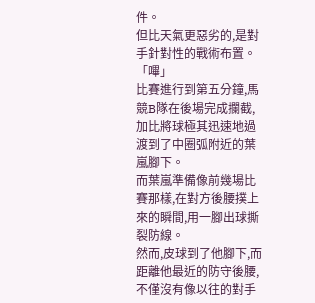件。
但比天氣更惡劣的,是對手針對性的戰術布置。
「嗶」
比賽進行到第五分鐘,馬競B隊在後場完成攔截,加比將球極其迅速地過渡到了中圈弧附近的葉嵐腳下。
而葉嵐準備像前幾場比賽那樣,在對方後腰撲上來的瞬間,用一腳出球撕裂防線。
然而,皮球到了他腳下,而距離他最近的防守後腰,不僅沒有像以往的對手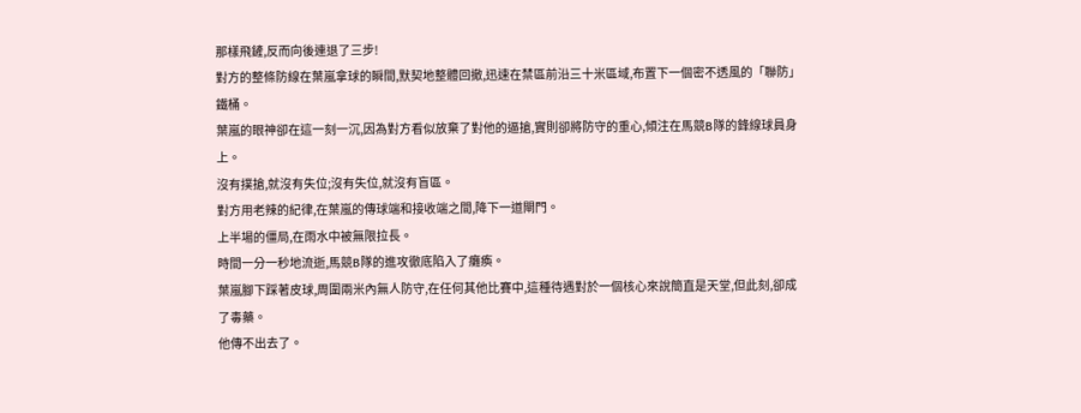那樣飛鏟,反而向後連退了三步!
對方的整條防線在葉嵐拿球的瞬間,默契地整體回撤,迅速在禁區前沿三十米區域,布置下一個密不透風的「聯防」鐵桶。
葉嵐的眼神卻在這一刻一沉,因為對方看似放棄了對他的逼搶,實則卻將防守的重心,傾注在馬競B隊的鋒線球員身上。
沒有撲搶,就沒有失位;沒有失位,就沒有盲區。
對方用老辣的紀律,在葉嵐的傳球端和接收端之間,降下一道閘門。
上半場的僵局,在雨水中被無限拉長。
時間一分一秒地流逝,馬競B隊的進攻徹底陷入了癱瘓。
葉嵐腳下踩著皮球,周圍兩米內無人防守,在任何其他比賽中,這種待遇對於一個核心來說簡直是天堂,但此刻,卻成了毒藥。
他傳不出去了。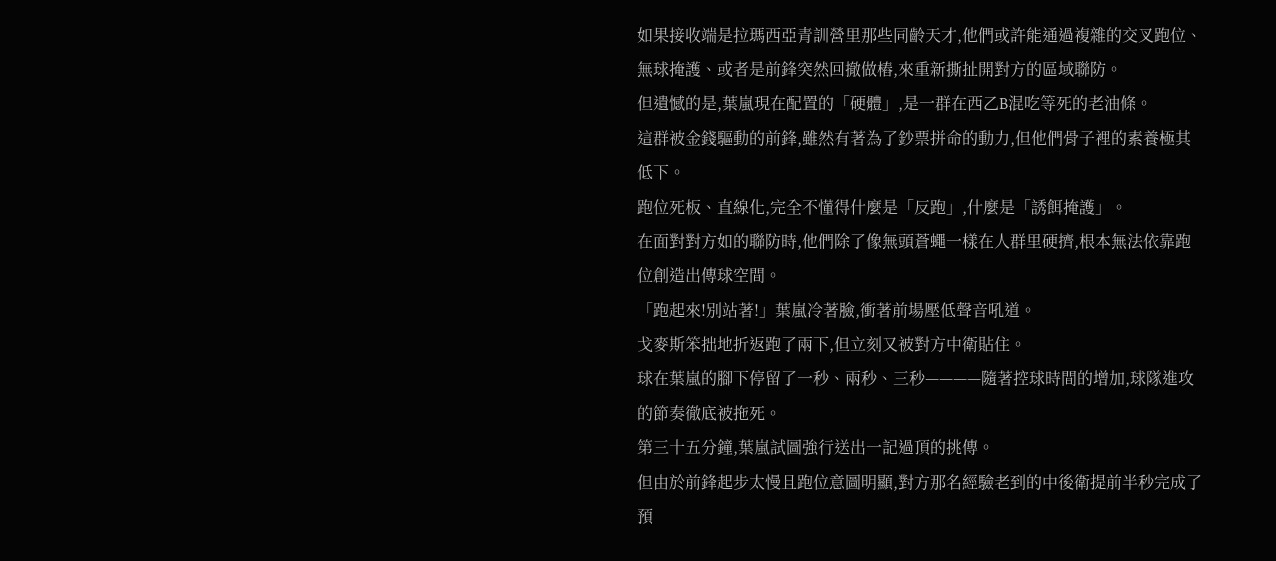如果接收端是拉瑪西亞青訓營里那些同齡天才,他們或許能通過複雜的交叉跑位、無球掩護、或者是前鋒突然回撤做樁,來重新撕扯開對方的區域聯防。
但遺憾的是,葉嵐現在配置的「硬體」,是一群在西乙B混吃等死的老油條。
這群被金錢驅動的前鋒,雖然有著為了鈔票拼命的動力,但他們骨子裡的素養極其低下。
跑位死板、直線化,完全不懂得什麼是「反跑」,什麼是「誘餌掩護」。
在面對對方如的聯防時,他們除了像無頭蒼蠅一樣在人群里硬擠,根本無法依靠跑位創造出傳球空間。
「跑起來!別站著!」葉嵐冷著臉,衝著前場壓低聲音吼道。
戈麥斯笨拙地折返跑了兩下,但立刻又被對方中衛貼住。
球在葉嵐的腳下停留了一秒、兩秒、三秒————隨著控球時間的增加,球隊進攻的節奏徹底被拖死。
第三十五分鐘,葉嵐試圖強行送出一記過頂的挑傳。
但由於前鋒起步太慢且跑位意圖明顯,對方那名經驗老到的中後衛提前半秒完成了預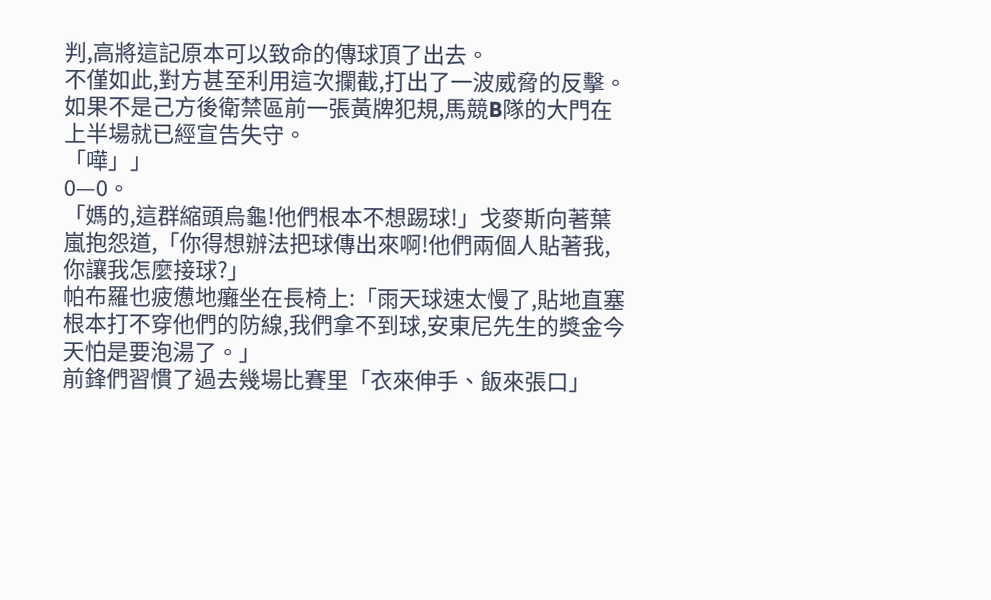判,高將這記原本可以致命的傳球頂了出去。
不僅如此,對方甚至利用這次攔截,打出了一波威脅的反擊。
如果不是己方後衛禁區前一張黃牌犯規,馬競B隊的大門在上半場就已經宣告失守。
「嘩」」
0—0。
「媽的,這群縮頭烏龜!他們根本不想踢球!」戈麥斯向著葉嵐抱怨道,「你得想辦法把球傳出來啊!他們兩個人貼著我,你讓我怎麼接球?」
帕布羅也疲憊地癱坐在長椅上:「雨天球速太慢了,貼地直塞根本打不穿他們的防線,我們拿不到球,安東尼先生的獎金今天怕是要泡湯了。」
前鋒們習慣了過去幾場比賽里「衣來伸手、飯來張口」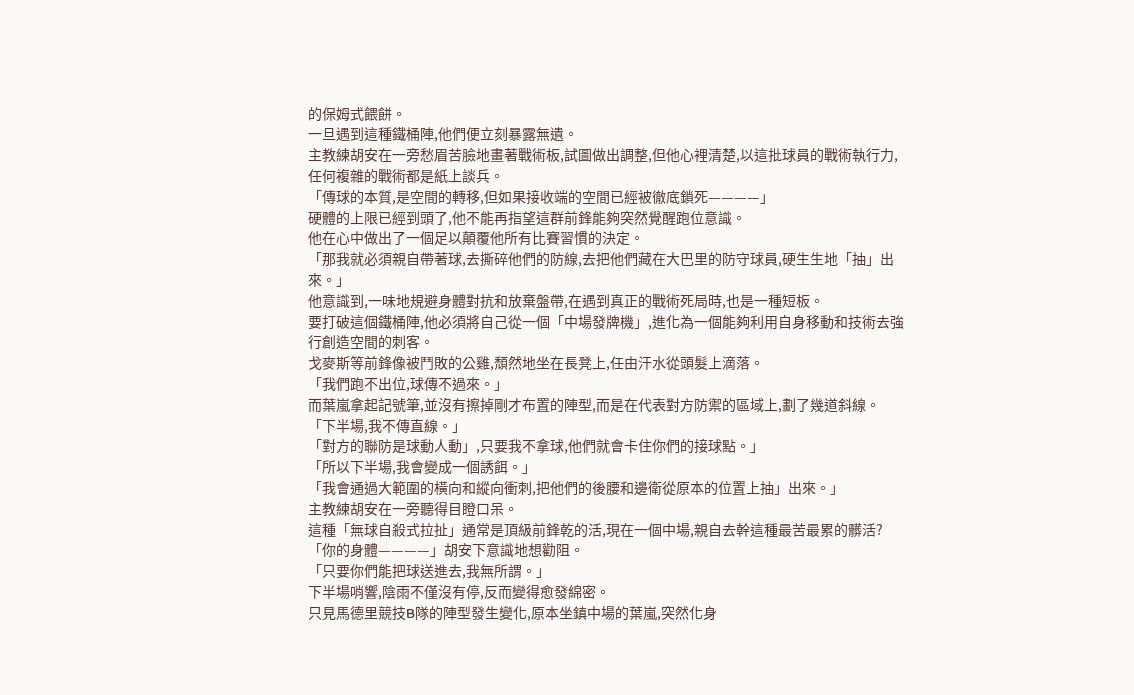的保姆式餵餅。
一旦遇到這種鐵桶陣,他們便立刻暴露無遺。
主教練胡安在一旁愁眉苦臉地畫著戰術板,試圖做出調整,但他心裡清楚,以這批球員的戰術執行力,任何複雜的戰術都是紙上談兵。
「傳球的本質,是空間的轉移,但如果接收端的空間已經被徹底鎖死————」
硬體的上限已經到頭了,他不能再指望這群前鋒能夠突然覺醒跑位意識。
他在心中做出了一個足以顛覆他所有比賽習慣的決定。
「那我就必須親自帶著球,去撕碎他們的防線,去把他們藏在大巴里的防守球員,硬生生地「抽」出來。」
他意識到,一味地規避身體對抗和放棄盤帶,在遇到真正的戰術死局時,也是一種短板。
要打破這個鐵桶陣,他必須將自己從一個「中場發牌機」,進化為一個能夠利用自身移動和技術去強行創造空間的刺客。
戈麥斯等前鋒像被鬥敗的公雞,頹然地坐在長凳上,任由汗水從頭髮上滴落。
「我們跑不出位,球傳不過來。」
而葉嵐拿起記號筆,並沒有擦掉剛才布置的陣型,而是在代表對方防禦的區域上,劃了幾道斜線。
「下半場,我不傳直線。」
「對方的聯防是球動人動」,只要我不拿球,他們就會卡住你們的接球點。」
「所以下半場,我會變成一個誘餌。」
「我會通過大範圍的橫向和縱向衝刺,把他們的後腰和邊衛從原本的位置上抽」出來。」
主教練胡安在一旁聽得目瞪口呆。
這種「無球自殺式拉扯」通常是頂級前鋒乾的活,現在一個中場,親自去幹這種最苦最累的髒活?
「你的身體————」胡安下意識地想勸阻。
「只要你們能把球送進去,我無所謂。」
下半場哨響,陰雨不僅沒有停,反而變得愈發綿密。
只見馬德里競技B隊的陣型發生變化,原本坐鎮中場的葉嵐,突然化身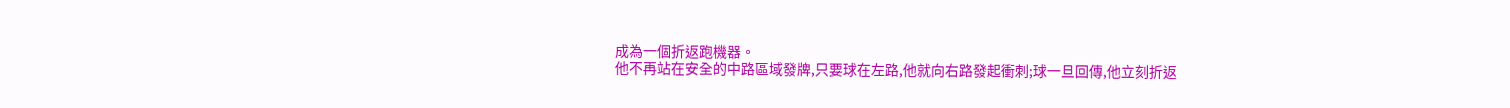成為一個折返跑機器。
他不再站在安全的中路區域發牌,只要球在左路,他就向右路發起衝刺;球一旦回傳,他立刻折返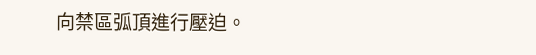向禁區弧頂進行壓迫。